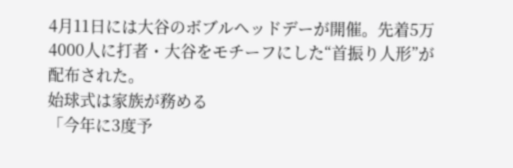4月11日には大谷のボブルヘッドデーが開催。先着5万4000人に打者・大谷をモチーフにした“首振り人形”が配布された。
始球式は家族が務める
「今年に3度予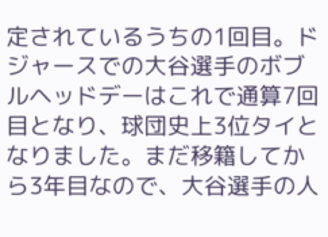定されているうちの1回目。ドジャースでの大谷選手のボブルヘッドデーはこれで通算7回目となり、球団史上3位タイとなりました。まだ移籍してから3年目なので、大谷選手の人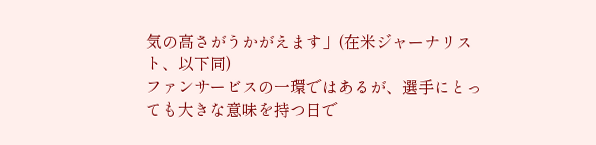気の高さがうかがえます」(在米ジャーナリスト、以下同)
ファンサービスの一環ではあるが、選手にとっても大きな意味を持つ日で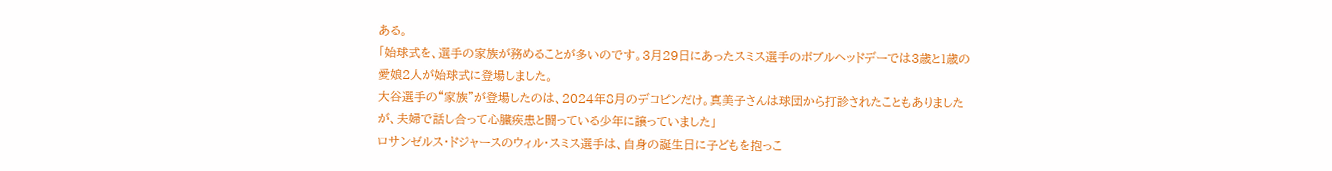ある。
「始球式を、選手の家族が務めることが多いのです。3月29日にあったスミス選手のボブルヘッドデーでは3歳と1歳の愛娘2人が始球式に登場しました。
大谷選手の“家族”が登場したのは、2024年8月のデコピンだけ。真美子さんは球団から打診されたこともありましたが、夫婦で話し合って心臓疾患と闘っている少年に譲っていました」
ロサンゼルス・ドジャースのウィル・スミス選手は、自身の誕生日に子どもを抱っこ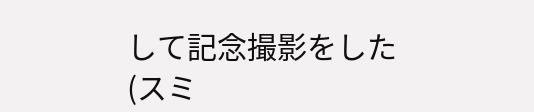して記念撮影をした(スミ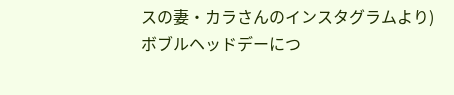スの妻・カラさんのインスタグラムより)
ボブルヘッドデーにつ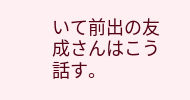いて前出の友成さんはこう話す。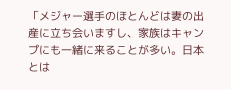「メジャー選手のほとんどは妻の出産に立ち会いますし、家族はキャンプにも一緒に来ることが多い。日本とは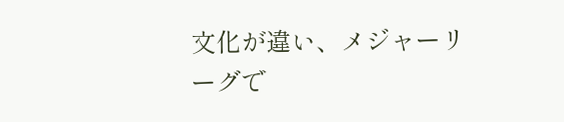文化が違い、メジャーリーグで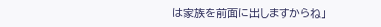は家族を前面に出しますからね」